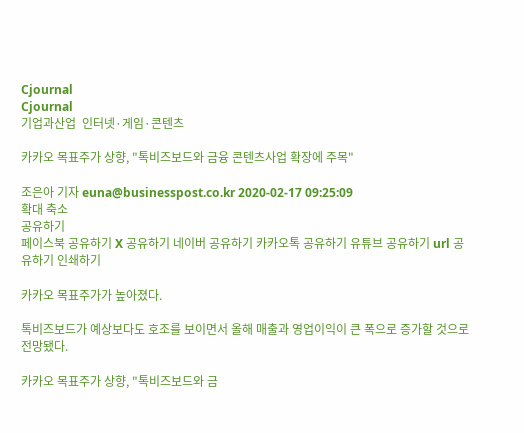Cjournal
Cjournal
기업과산업  인터넷·게임·콘텐츠

카카오 목표주가 상향, "톡비즈보드와 금융 콘텐츠사업 확장에 주목"

조은아 기자 euna@businesspost.co.kr 2020-02-17 09:25:09
확대 축소
공유하기
페이스북 공유하기 X 공유하기 네이버 공유하기 카카오톡 공유하기 유튜브 공유하기 url 공유하기 인쇄하기

카카오 목표주가가 높아졌다.

톡비즈보드가 예상보다도 호조를 보이면서 올해 매출과 영업이익이 큰 폭으로 증가할 것으로 전망됐다.

카카오 목표주가 상향, "톡비즈보드와 금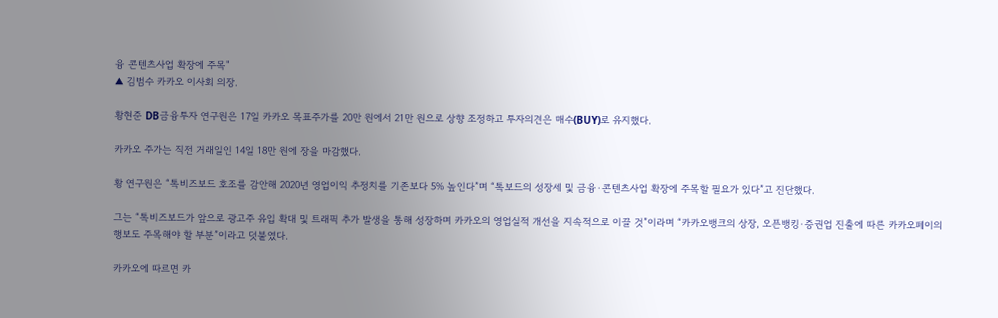융 콘텐츠사업 확장에 주목"
▲ 김범수 카카오 이사회 의장.

황현준 DB금융투자 연구원은 17일 카카오 목표주가를 20만 원에서 21만 원으로 상향 조정하고 투자의견은 매수(BUY)로 유지했다.

카카오 주가는 직전 거래일인 14일 18만 원에 장을 마감했다.

황 연구원은 “톡비즈보드 호조를 감안해 2020년 영업이익 추정치를 기존보다 5% 높인다”며 “톡보드의 성장세 및 금융·콘텐츠사업 확장에 주목할 필요가 있다”고 진단했다.

그는 “톡비즈보드가 앞으로 광고주 유입 확대 및 트래픽 추가 발생을 통해 성장하며 카카오의 영업실적 개선을 지속적으로 이끌 것”이라며 “카카오뱅크의 상장, 오픈뱅킹·증권업 진출에 따른 카카오페이의 행보도 주목해야 할 부분”이라고 덧붙였다.

카카오에 따르면 카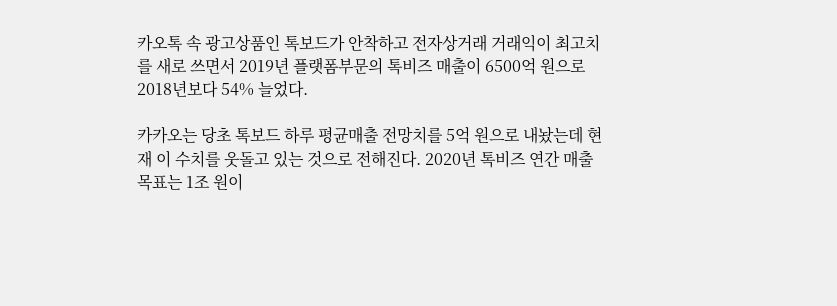카오톡 속 광고상품인 톡보드가 안착하고 전자상거래 거래익이 최고치를 새로 쓰면서 2019년 플랫폼부문의 톡비즈 매출이 6500억 원으로 2018년보다 54% 늘었다.

카카오는 당초 톡보드 하루 평균매출 전망치를 5억 원으로 내놨는데 현재 이 수치를 웃돌고 있는 것으로 전해진다. 2020년 톡비즈 연간 매출목표는 1조 원이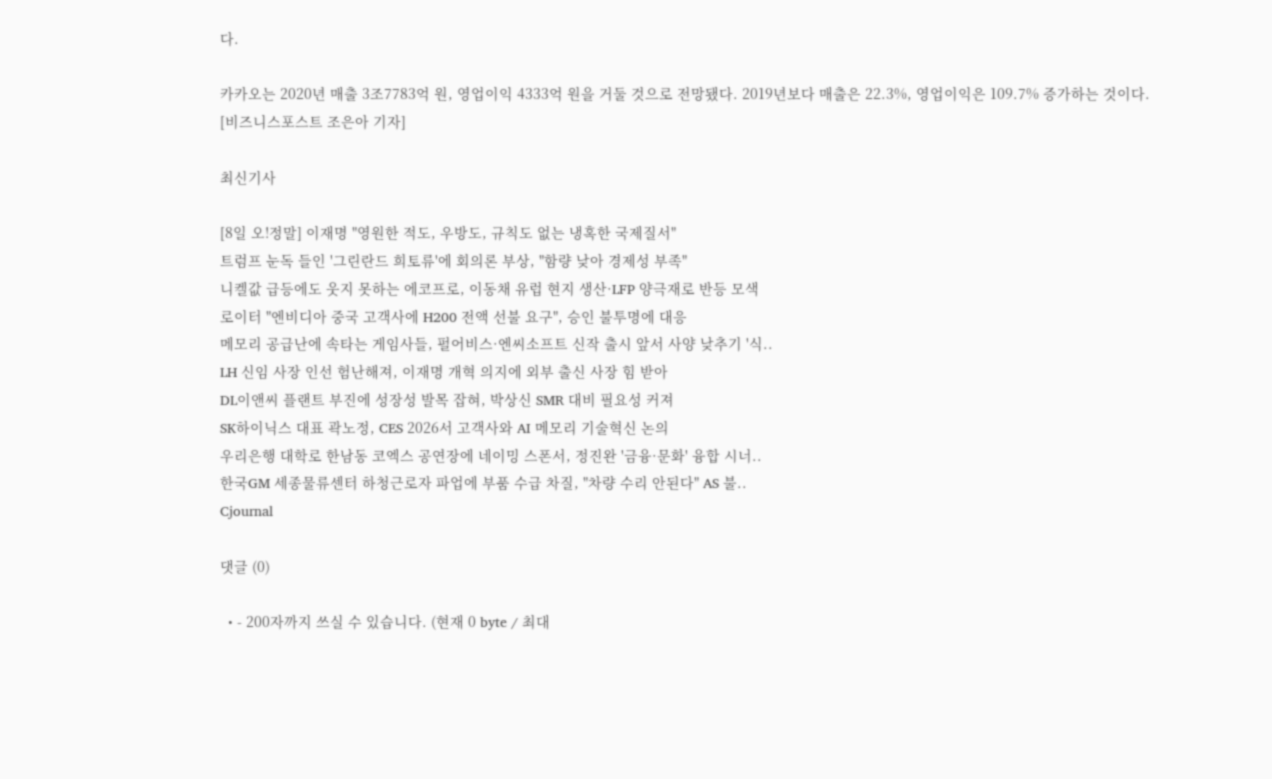다.

카카오는 2020년 매출 3조7783억 원, 영업이익 4333억 원을 거둘 것으로 전망됐다. 2019년보다 매출은 22.3%, 영업이익은 109.7% 증가하는 것이다. [비즈니스포스트 조은아 기자]

최신기사

[8일 오!정말] 이재명 "영원한 적도, 우방도, 규칙도 없는 냉혹한 국제질서"
트럼프 눈독 들인 '그린란드 희토류'에 회의론 부상, "함량 낮아 경제성 부족"
니켈값 급등에도 웃지 못하는 에코프로, 이동채 유럽 현지 생산·LFP 양극재로 반등 모색
로이터 "엔비디아 중국 고객사에 H200 전액 선불 요구", 승인 불투명에 대응
메모리 공급난에 속타는 게임사들, 펄어비스·엔씨소프트 신작 출시 앞서 사양 낮추기 '식..
LH 신임 사장 인선 험난해져, 이재명 개혁 의지에 외부 출신 사장 힘 받아
DL이앤씨 플랜트 부진에 성장성 발목 잡혀, 박상신 SMR 대비 필요성 커져
SK하이닉스 대표 곽노정, CES 2026서 고객사와 AI 메모리 기술혁신 논의
우리은행 대학로 한남동 코엑스 공연장에 네이밍 스폰서, 정진완 '금융·문화' 융합 시너..
한국GM 세종물류센터 하청근로자 파업에 부품 수급 차질, "차량 수리 안된다" AS 불..
Cjournal

댓글 (0)

  • - 200자까지 쓰실 수 있습니다. (현재 0 byte / 최대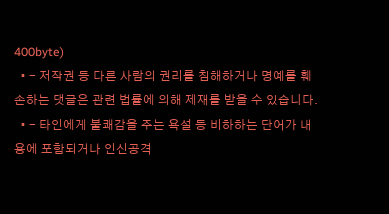400byte)
  • - 저작권 등 다른 사람의 권리를 침해하거나 명예를 훼손하는 댓글은 관련 법률에 의해 제재를 받을 수 있습니다.
  • - 타인에게 불쾌감을 주는 욕설 등 비하하는 단어가 내용에 포함되거나 인신공격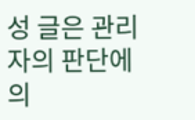성 글은 관리자의 판단에 의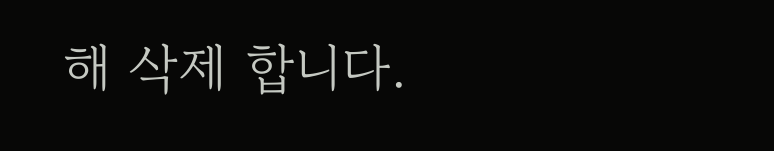해 삭제 합니다.